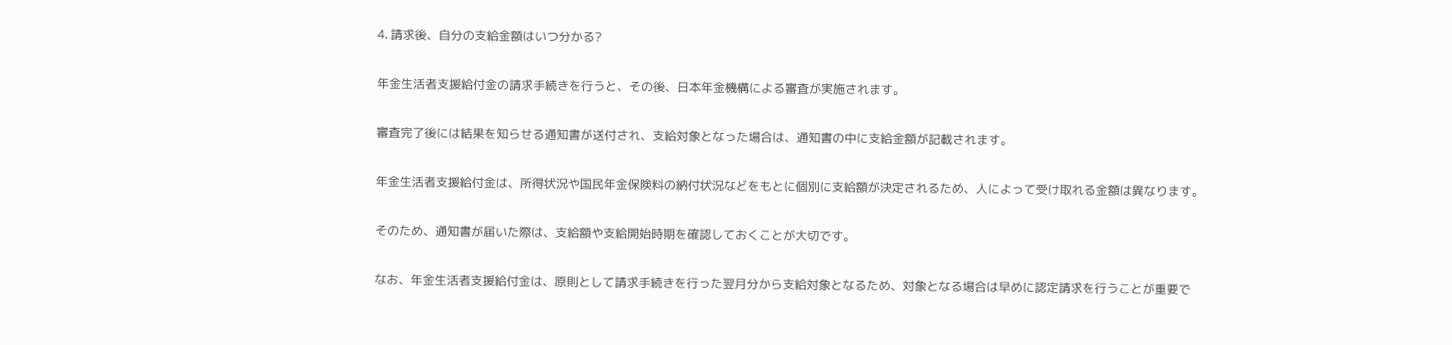4. 請求後、自分の支給金額はいつ分かる?

年金生活者支援給付金の請求手続きを行うと、その後、日本年金機構による審査が実施されます。

審査完了後には結果を知らせる通知書が送付され、支給対象となった場合は、通知書の中に支給金額が記載されます。

年金生活者支援給付金は、所得状況や国民年金保険料の納付状況などをもとに個別に支給額が決定されるため、人によって受け取れる金額は異なります。

そのため、通知書が届いた際は、支給額や支給開始時期を確認しておくことが大切です。

なお、年金生活者支援給付金は、原則として請求手続きを行った翌月分から支給対象となるため、対象となる場合は早めに認定請求を行うことが重要で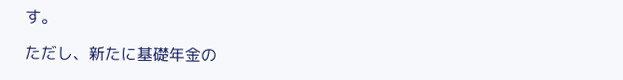す。

ただし、新たに基礎年金の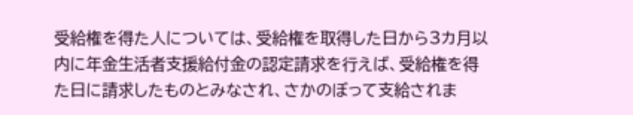受給権を得た人については、受給権を取得した日から3カ月以内に年金生活者支援給付金の認定請求を行えば、受給権を得た日に請求したものとみなされ、さかのぼって支給されま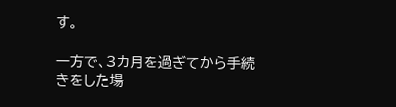す。

一方で、3カ月を過ぎてから手続きをした場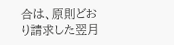合は、原則どおり請求した翌月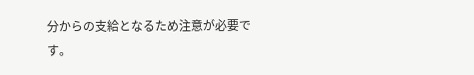分からの支給となるため注意が必要です。